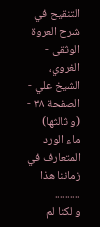التنقيح في شرح العروة الوثقى - الغروي، الشيخ علي - الصفحة ٣٨ - (و ثالثها) ماء الورد المتعارف في زماننا هذا
..........
و لكنا لم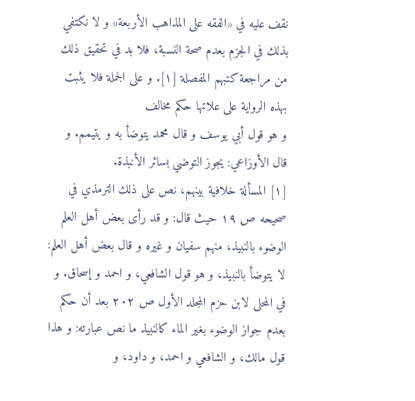نقف عليه في «الفقه على المذاهب الأربعة» و لا نكتفي بذلك في الجزم بعدم صحة النسبة، فلا بد في تحقيق ذلك من مراجعة كتبهم المفصلة [١]. و على الجملة فلا يثبت بهذه الرواية على علاتها حكم مخالف
و هو قول أبي يوسف و قال محمد يتوضأ به و يتيمم. و قال الأوزاعي: يجوز التوضي بسائر الأنبذة.
[١] المسألة خلافية بينهم، نص على ذلك الترمذي في صحيحه ص ١٩ حيث قال: و قد رأى بعض أهل العلم الوضوء بالنبيذ، منهم سفيان و غيره و قال بعض أهل العلم: لا يتوضأ بالنبيذ، و هو قول الشافعي، و احمد و إسحاق. و في المحلى لابن حزم المجلد الأول ص ٢٠٢ بعد أن حكم بعدم جواز الوضوء بغير الماء كالنبيذ ما نص عبارته: و هذا قول مالك، و الشافعي و احمد، و داود، و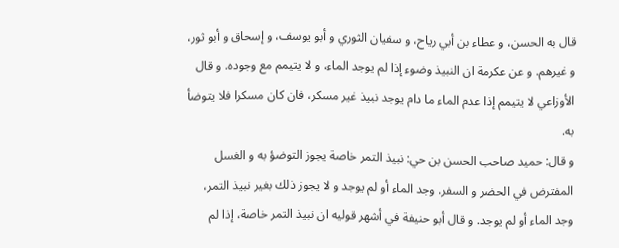قال به الحسن، و عطاء بن أبي رياح، و سفيان الثوري و أبو يوسف، و إسحاق و أبو ثور، و غيرهم. و عن عكرمة ان النبيذ وضوء إذا لم يوجد الماء، و لا يتيمم مع وجوده. و قال الأوزاعي لا يتيمم إذا عدم الماء ما دام يوجد نبيذ غير مسكر، فان كان مسكرا فلا يتوضأ به.
و قال: حميد صاحب الحسن بن حي: نبيذ التمر خاصة يجوز التوضؤ به و الغسل المفترض في الحضر و السفر. وجد الماء أو لم يوجد و لا يجوز ذلك بغير نبيذ التمر، وجد الماء أو لم يوجد. و قال أبو حنيفة في أشهر قوليه ان نبيذ التمر خاصة، إذا لم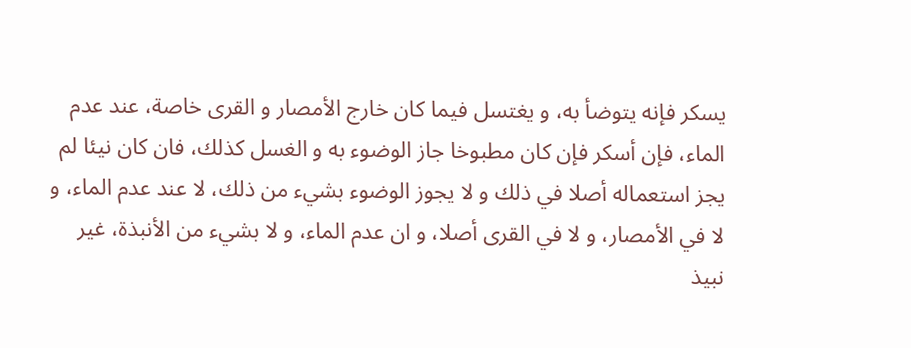يسكر فإنه يتوضأ به، و يغتسل فيما كان خارج الأمصار و القرى خاصة، عند عدم الماء، فإن أسكر فإن كان مطبوخا جاز الوضوء به و الغسل كذلك، فان كان نيئا لم يجز استعماله أصلا في ذلك و لا يجوز الوضوء بشيء من ذلك، لا عند عدم الماء، و لا في الأمصار، و لا في القرى أصلا، و ان عدم الماء، و لا بشيء من الأنبذة، غير نبيذ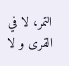التمر، لا في القرى و لا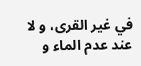في غير القرى، و لا عند عدم الماء و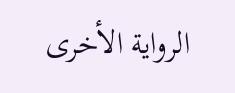الرواية الأخرى